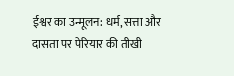ईश्वर का उन्मूलन: धर्म, सत्ता और दासता पर पेरियार की तीखी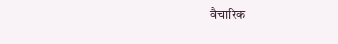वैचारिक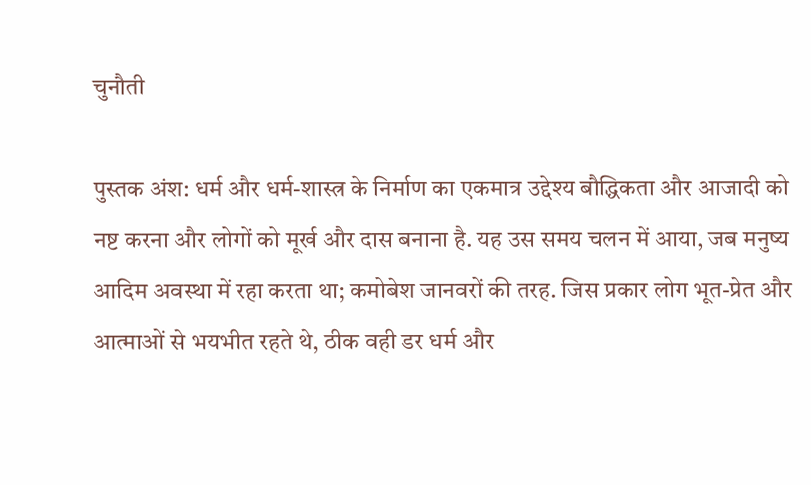चुनौती

पुस्तक अंश: धर्म और धर्म-शास्त्र के निर्माण का एकमात्र उद्देश्य बौद्धिकता और आजादी को नष्ट करना और लोगों को मूर्ख और दास बनाना है. यह उस समय चलन में आया, जब मनुष्य आदिम अवस्था में रहा करता था; कमोबेश जानवरों की तरह. जिस प्रकार लोग भूत-प्रेत और आत्माओं से भयभीत रहते थे, ठीक वही डर धर्म और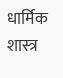धार्मिक शास्त्र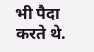भी पैदा करते थे.